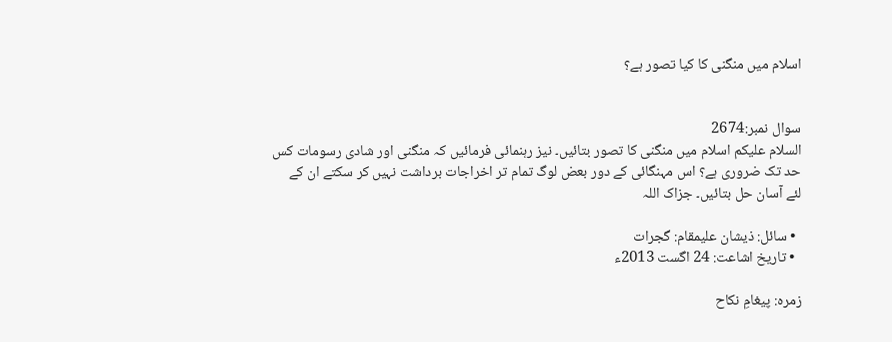اسلام میں منگنی کا کیا تصور ہے؟


سوال نمبر:2674
السلام علیکم اسلام میں منگنی کا تصور بتائیں۔ نیز رہنمائی فرمائیں کہ منگنی اور شادی رسومات کس حد تک ضروری ہے؟ اس مہنگائی کے دور بعض لوگ تمام تر اخراجات برداشت نہیں کر سکتے ان کے لئے آسان حل بتائیں۔ جزاک اللہ

  • سائل: ذیشان علیمقام: گجرات
  • تاریخ اشاعت: 24 اگست 2013ء

زمرہ: پیغامِ نکاح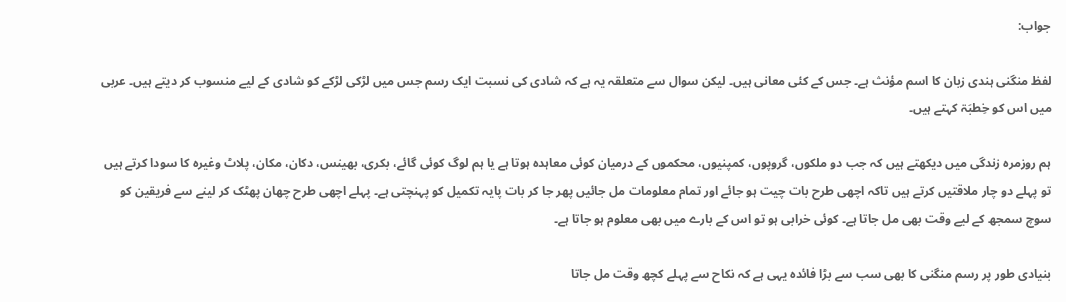جواب:

لفظ منگنی ہندی زبان کا اسم مؤنث ہے۔ جس کے کئی معانی ہیں۔ لیکن سوال سے متعلقہ یہ ہے کہ شادی کی نسبت ایک رسم جس میں لڑکی لڑکے کو شادی کے لیے منسوب کر دیتے ہیں۔ عربی میں اس کو خِطبَۃ کہتے ہیں۔

ہم روزمرہ زندگی میں دیکھتے ہیں کہ جب دو ملکوں، گروپوں، کمپنیوں، محکموں کے درمیان کوئی معاہدہ ہوتا ہے یا ہم لوگ کوئی گائے، بکری، بھینس، دکان، مکان، پلاٹ وغیرہ کا سودا کرتے ہیں تو پہلے دو چار ملاقتیں کرتے ہیں تاکہ اچھی طرح بات چیت ہو جائے اور تمام معلومات مل جائیں پھر جا کر بات پایہ تکمیل کو پہنچتی ہے۔ پہلے اچھی طرح چھان پھٹک کر لینے سے فریقین کو سوچ سمجھ کے لیے وقت بھی مل جاتا ہے۔ کوئی خرابی ہو تو اس کے بارے میں بھی معلوم ہو جاتا ہے۔

بنیادی طور پر رسم منگنی کا بھی سب سے بڑا فائدہ یہی ہے کہ نکاح سے پہلے کچھ وقت مل جاتا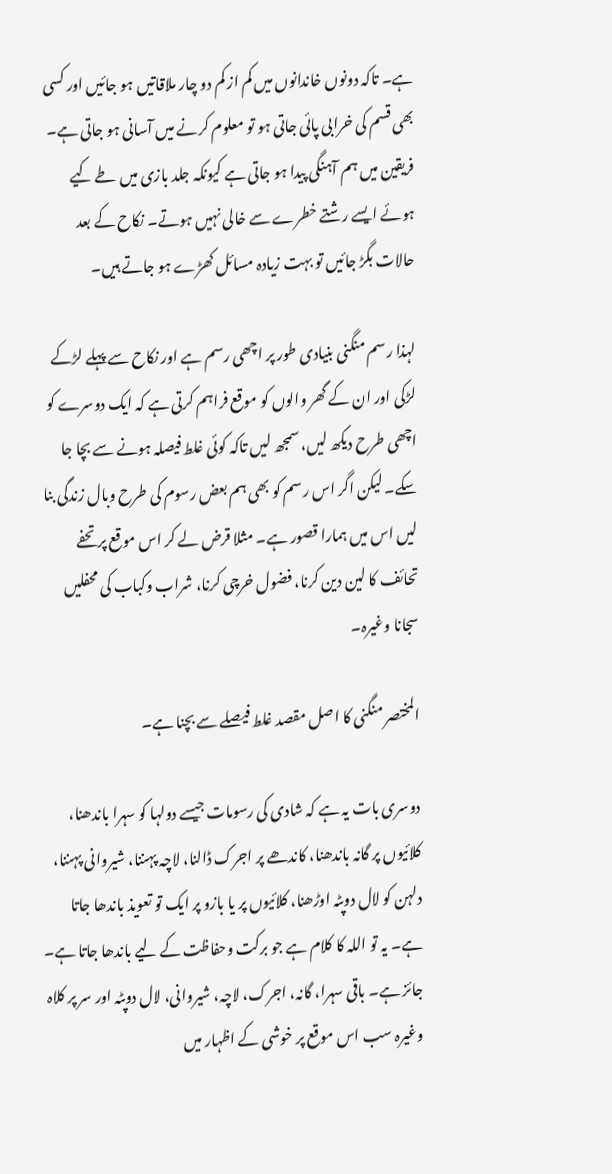ہے۔ تاکہ دونوں خاندانوں میں کم از کم دو چار ملاقاتیں ہو جائیں اور کسی بھی قسم کی خرابی پائی جاتی ہو تو معلوم کرنے میں آسانی ہو جاتی ہے۔ فریقین میں ہم آہنگی پیدا ہو جاتی ہے کیونکہ جلد بازی میں طے کیے ہوئے ایسے رشتے خطرے سے خالی نہیں ہوتے۔ نکاح کے بعد حالات بگڑ جائیں تو بہت زیادہ مسائل کھڑے ہو جاتے ہیں۔

لہذا رسم منگنی بنیادی طور پر اچھی رسم ہے اور نکاح سے پہلے لڑکے لڑکی اور ان کے گھر والوں کو موقع فراہم کرتی ہے کہ ایک دوسرے کو اچھی طرح دیکھ لیں، سمجھ لیں تاکہ کوئی غلط فیصلہ ہونے سے بچا جا سکے۔ لیکن اگر اس رسم کو بھی ہم بعض رسوم کی طرح وبال زندگی بنا لیں اس میں ہمارا قصور ہے۔ مثلا قرض لے کر اس موقع پر تحفے تحائف کا لین دین کرنا، فضول خرچی کرنا، شراب وکباب کی محفلیں سجانا وغیرہ۔

المختصر منگنی کا اصل مقصد غلط فیصلے سے بچنا ہے۔

دوسری بات یہ ہے کہ شادی کی رسومات جیسے دولہا کو سہرا باندھنا، کلائیوں پر گانہ باندھنا، کاندھے پر اجرک ڈالنا، لاچہ پہننا، شیروانی پہننا، دلہن کو لال دوپٹہ اوڑھنا، کلائیوں پر یا بازو پر ایک تو تعویذ باندھا جاتا ہے۔ یہ تو اللہ کا کلام ہے جو برکت وحفاظت کے لیے باندھا جاتا ہے۔ جائز ہے۔ باقی سہرا، گانہ، اجرک، لاچہ، شیروانی، لال دوپٹہ اور سر پر کلاہ وغیرہ سب اس موقع پر خوشی کے اظہار میں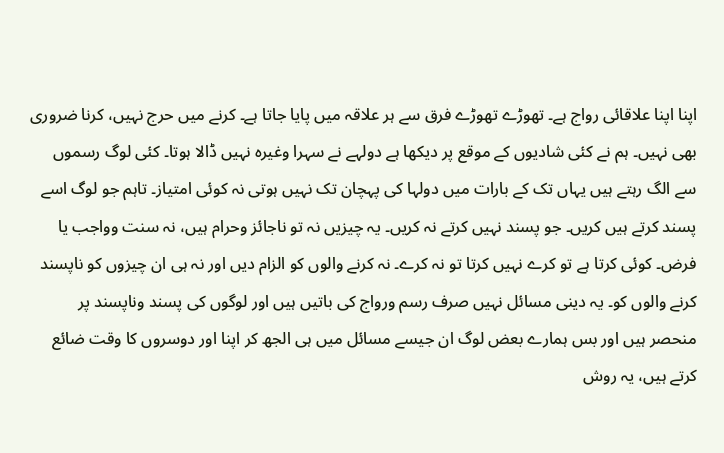اپنا اپنا علاقائی رواج ہے۔ تھوڑے تھوڑے فرق سے ہر علاقہ میں پایا جاتا ہے۔ کرنے میں حرج نہیں، کرنا ضروری بھی نہیں۔ ہم نے کئی شادیوں کے موقع پر دیکھا ہے دولہے نے سہرا وغیرہ نہیں ڈالا ہوتا۔ کئی لوگ رسموں سے الگ رہتے ہیں یہاں تک کے بارات میں دولہا کی پہچان تک نہیں ہوتی نہ کوئی امتیاز۔ تاہم جو لوگ اسے پسند کرتے ہیں کریں۔ جو پسند نہیں کرتے نہ کریں۔ یہ چیزیں نہ تو ناجائز وحرام ہیں، نہ سنت وواجب یا فرض۔ کوئی کرتا ہے تو کرے نہیں کرتا تو نہ کرے۔ نہ کرنے والوں کو الزام دیں اور نہ ہی ان چیزوں کو ناپسند کرنے والوں کو۔ یہ دینی مسائل نہیں صرف رسم ورواج کی باتیں ہیں اور لوگوں کی پسند وناپسند پر منحصر ہیں اور بس ہمارے بعض لوگ ان جیسے مسائل میں ہی الجھ کر اپنا اور دوسروں کا وقت ضائع کرتے ہیں، یہ روش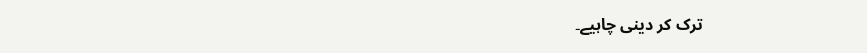ترک کر دینی چاہیے۔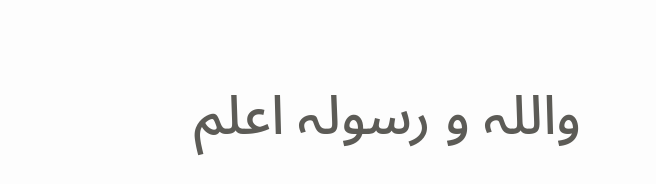واللہ و رسولہ اعلم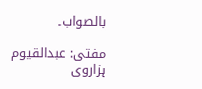بالصواب۔

مفتی: عبدالقیوم ہزاروی